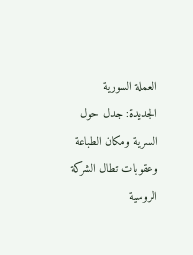العملة السورية الجديدة: جدل حول السرية ومكان الطباعة وعقوبات تطال الشركة الروسية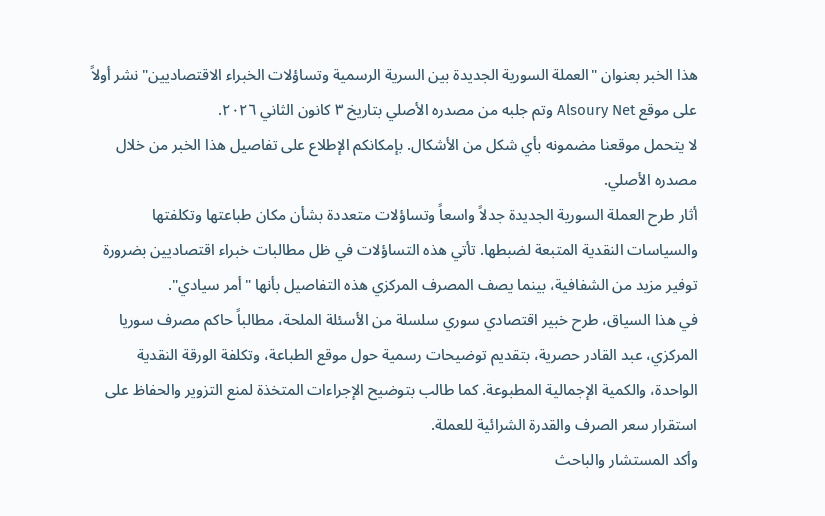هذا الخبر بعنوان "العملة السورية الجديدة بين السرية الرسمية وتساؤلات الخبراء الاقتصاديين" نشر أولاً على موقع Alsoury Net وتم جلبه من مصدره الأصلي بتاريخ ٣ كانون الثاني ٢٠٢٦.
لا يتحمل موقعنا مضمونه بأي شكل من الأشكال. بإمكانكم الإطلاع على تفاصيل هذا الخبر من خلال مصدره الأصلي.
أثار طرح العملة السورية الجديدة جدلاً واسعاً وتساؤلات متعددة بشأن مكان طباعتها وتكلفتها والسياسات النقدية المتبعة لضبطها. تأتي هذه التساؤلات في ظل مطالبات خبراء اقتصاديين بضرورة توفير مزيد من الشفافية، بينما يصف المصرف المركزي هذه التفاصيل بأنها "أمر سيادي".
في هذا السياق، طرح خبير اقتصادي سوري سلسلة من الأسئلة الملحة، مطالباً حاكم مصرف سوريا المركزي، عبد القادر حصرية، بتقديم توضيحات رسمية حول موقع الطباعة، وتكلفة الورقة النقدية الواحدة، والكمية الإجمالية المطبوعة. كما طالب بتوضيح الإجراءات المتخذة لمنع التزوير والحفاظ على استقرار سعر الصرف والقدرة الشرائية للعملة.
وأكد المستشار والباحث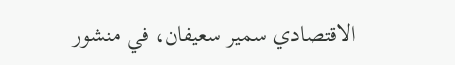الاقتصادي سمير سعيفان، في منشور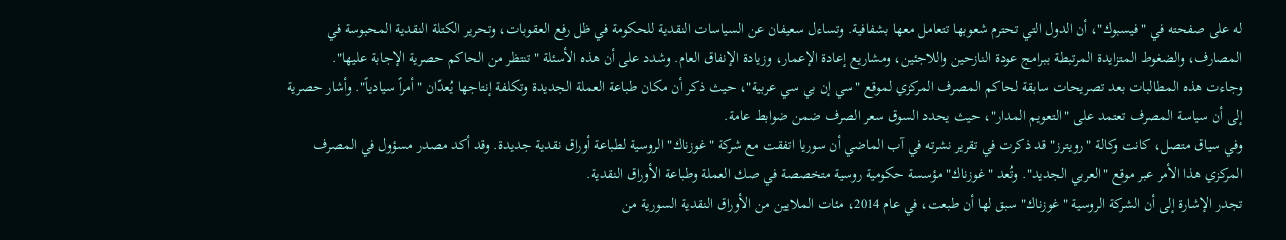له على صفحته في "فيسبوك"، أن الدول التي تحترم شعوبها تتعامل معها بشفافية. وتساءل سعيفان عن السياسات النقدية للحكومة في ظل رفع العقوبات، وتحرير الكتلة النقدية المحبوسة في المصارف، والضغوط المتزايدة المرتبطة ببرامج عودة النازحين واللاجئين، ومشاريع إعادة الإعمار، وزيادة الإنفاق العام. وشدد على أن هذه الأسئلة "تنتظر من الحاكم حصرية الإجابة عليها".
وجاءت هذه المطالبات بعد تصريحات سابقة لحاكم المصرف المركزي لموقع "سي إن بي سي عربية"، حيث ذكر أن مكان طباعة العملة الجديدة وتكلفة إنتاجها يُعدّان "أمراً سيادياً". وأشار حصرية إلى أن سياسة المصرف تعتمد على "التعويم المدار"، حيث يحدد السوق سعر الصرف ضمن ضوابط عامة.
وفي سياق متصل، كانت وكالة "رويترز" قد ذكرت في تقرير نشرته في آب الماضي أن سوريا اتفقت مع شركة "غوزناك" الروسية لطباعة أوراق نقدية جديدة. وقد أكد مصدر مسؤول في المصرف المركزي هذا الأمر عبر موقع "العربي الجديد". وتُعد "غوزناك" مؤسسة حكومية روسية متخصصة في صك العملة وطباعة الأوراق النقدية.
تجدر الإشارة إلى أن الشركة الروسية "غوزناك" سبق لها أن طبعت، في عام 2014، مئات الملايين من الأوراق النقدية السورية من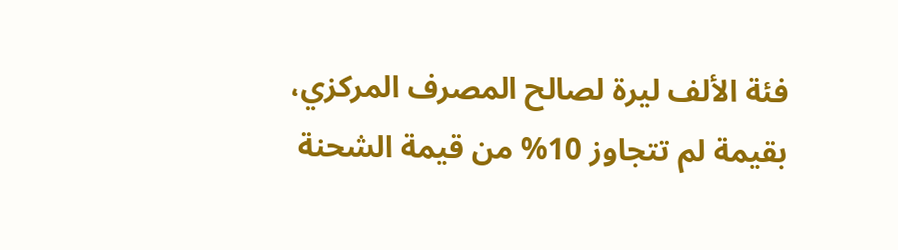فئة الألف ليرة لصالح المصرف المركزي، بقيمة لم تتجاوز 10% من قيمة الشحنة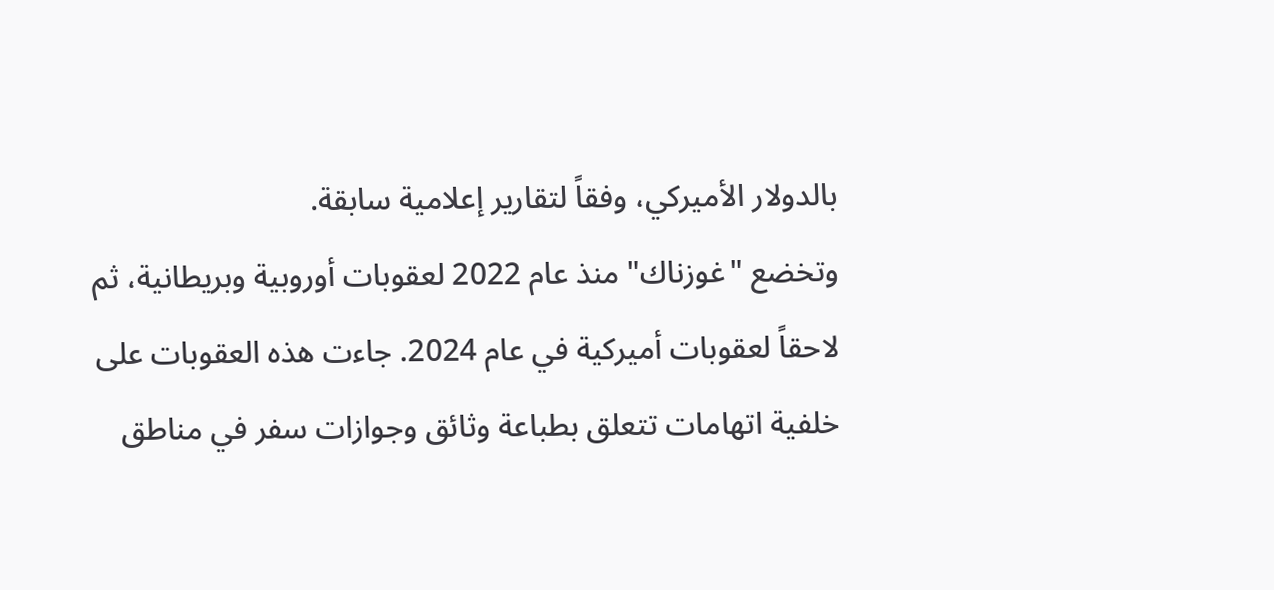بالدولار الأميركي، وفقاً لتقارير إعلامية سابقة.
وتخضع "غوزناك" منذ عام 2022 لعقوبات أوروبية وبريطانية، ثم لاحقاً لعقوبات أميركية في عام 2024. جاءت هذه العقوبات على خلفية اتهامات تتعلق بطباعة وثائق وجوازات سفر في مناطق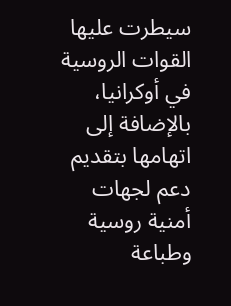سيطرت عليها القوات الروسية في أوكرانيا، بالإضافة إلى اتهامها بتقديم دعم لجهات أمنية روسية وطباعة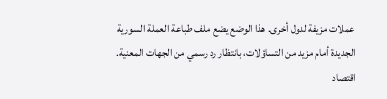عملات مزيفة لدول أخرى. هذا الوضع يضع ملف طباعة العملة السورية الجديدة أمام مزيد من التساؤلات، بانتظار رد رسمي من الجهات المعنية.
اقتصاد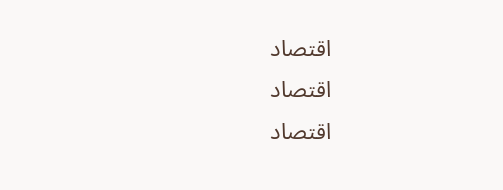اقتصاد
اقتصاد
اقتصاد